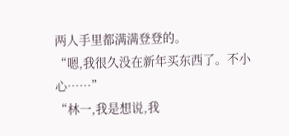两人手里都满满登登的。
“嗯,我很久没在新年买东西了。不小心……”
“林一,我是想说,我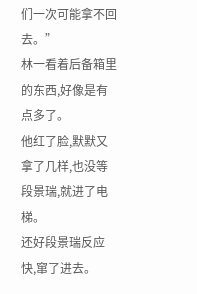们一次可能拿不回去。”
林一看着后备箱里的东西,好像是有点多了。
他红了脸,默默又拿了几样,也没等段景瑞,就进了电梯。
还好段景瑞反应快,窜了进去。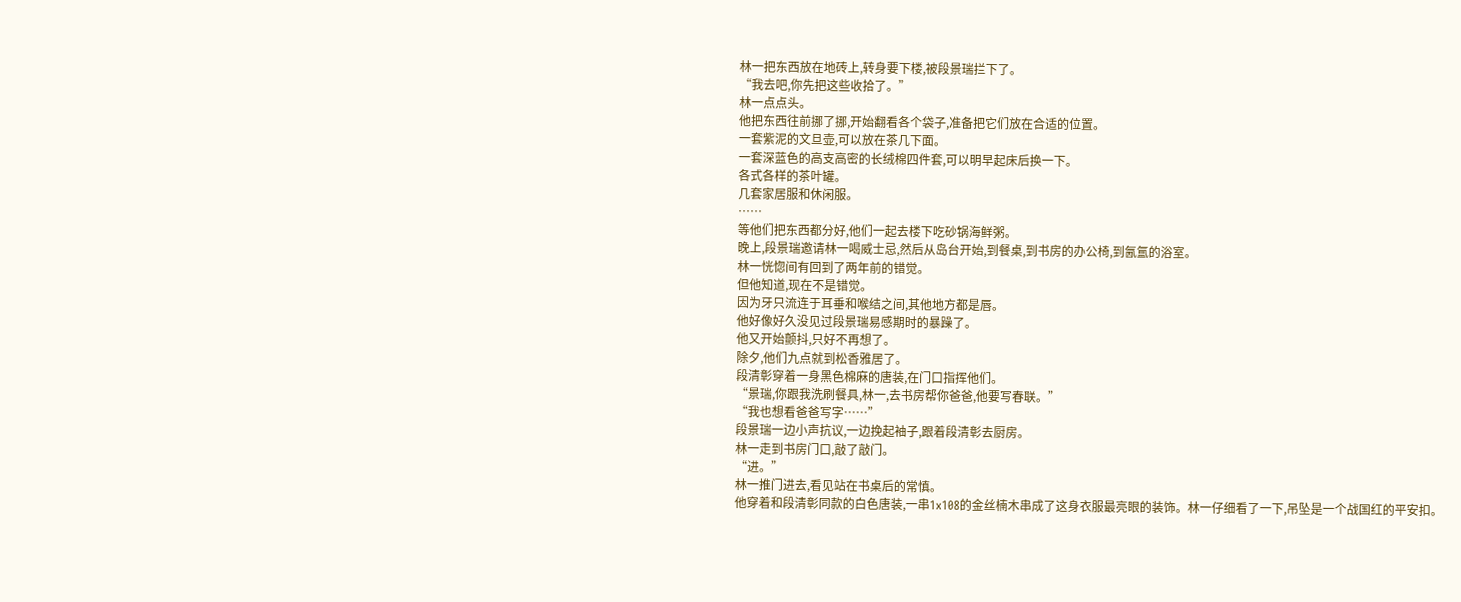林一把东西放在地砖上,转身要下楼,被段景瑞拦下了。
“我去吧,你先把这些收拾了。”
林一点点头。
他把东西往前挪了挪,开始翻看各个袋子,准备把它们放在合适的位置。
一套紫泥的文旦壶,可以放在茶几下面。
一套深蓝色的高支高密的长绒棉四件套,可以明早起床后换一下。
各式各样的茶叶罐。
几套家居服和休闲服。
……
等他们把东西都分好,他们一起去楼下吃砂锅海鲜粥。
晚上,段景瑞邀请林一喝威士忌,然后从岛台开始,到餐桌,到书房的办公椅,到氤氲的浴室。
林一恍惚间有回到了两年前的错觉。
但他知道,现在不是错觉。
因为牙只流连于耳垂和喉结之间,其他地方都是唇。
他好像好久没见过段景瑞易感期时的暴躁了。
他又开始颤抖,只好不再想了。
除夕,他们九点就到松香雅居了。
段清彰穿着一身黑色棉麻的唐装,在门口指挥他们。
“景瑞,你跟我洗刷餐具,林一,去书房帮你爸爸,他要写春联。”
“我也想看爸爸写字……”
段景瑞一边小声抗议,一边挽起袖子,跟着段清彰去厨房。
林一走到书房门口,敲了敲门。
“进。”
林一推门进去,看见站在书桌后的常慎。
他穿着和段清彰同款的白色唐装,一串1x108的金丝楠木串成了这身衣服最亮眼的装饰。林一仔细看了一下,吊坠是一个战国红的平安扣。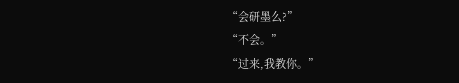“会研墨么?”
“不会。”
“过来,我教你。”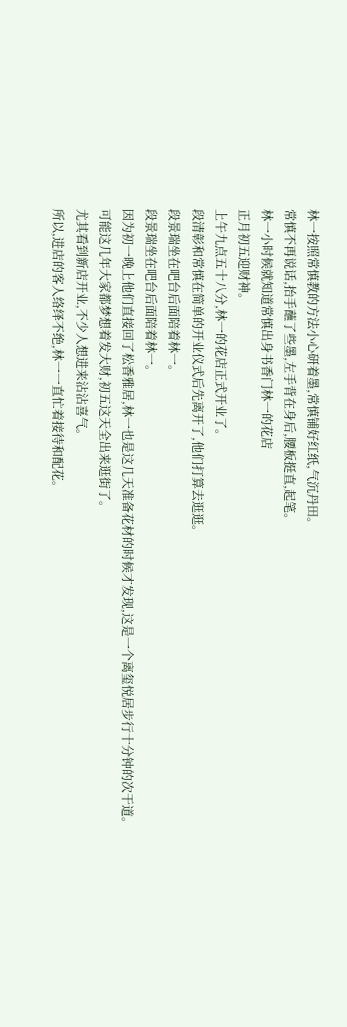林一按照常慎教的方法小心研着墨,常慎铺好红纸,气沉丹田。
常慎不再说话,抬手蘸了些墨,左手背在身后,腰板挺直,起笔。
林一小时候就知道常慎出身书香门林一的花店
正月初五迎财神。
上午九点五十八分,林一的花店正式开业了。
段清彰和常慎在简单的开业仪式后先离开了,他们打算去逛逛。
段景瑞坐在吧台后面陪着林一。
段景瑞坐在吧台后面陪着林一。
因为初一晚上他们直接回了松香雅居,林一也是这几天准备花材的时候才发现,这是一个离玺悦居步行十分钟的次干道。
可能这几年大家都梦想着发大财,初五这天全出来逛街了。
尤其看到新店开业,不少人想进来沾沾喜气。
所以,进店的客人络绎不绝,林一一直忙着接待和配花。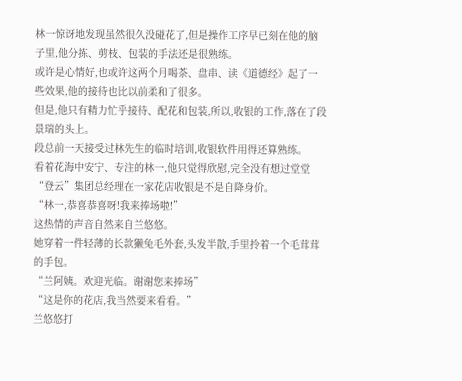林一惊讶地发现虽然很久没碰花了,但是操作工序早已刻在他的脑子里,他分拣、剪枝、包装的手法还是很熟练。
或许是心情好,也或许这两个月喝茶、盘串、读《道德经》起了一些效果,他的接待也比以前柔和了很多。
但是,他只有精力忙乎接待、配花和包装,所以,收银的工作,落在了段景瑞的头上。
段总前一天接受过林先生的临时培训,收银软件用得还算熟练。
看着花海中安宁、专注的林一,他只觉得欣慰,完全没有想过堂堂“登云”集团总经理在一家花店收银是不是自降身价。
“林一,恭喜恭喜呀!我来捧场啦!”
这热情的声音自然来自兰悠悠。
她穿着一件轻薄的长款獭兔毛外套,头发半散,手里拎着一个毛茸茸的手包。
“兰阿姨。欢迎光临。谢谢您来捧场”
“这是你的花店,我当然要来看看。”
兰悠悠打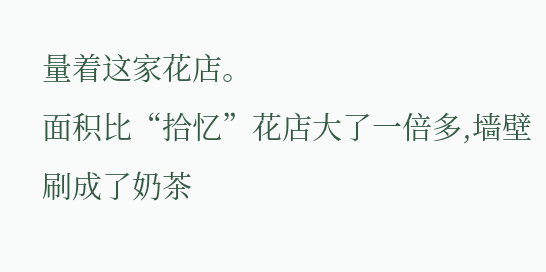量着这家花店。
面积比“拾忆”花店大了一倍多,墙壁刷成了奶茶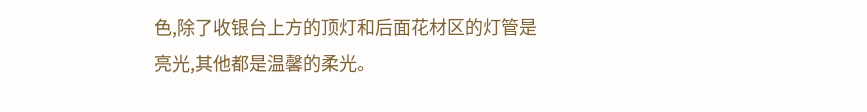色,除了收银台上方的顶灯和后面花材区的灯管是亮光,其他都是温馨的柔光。